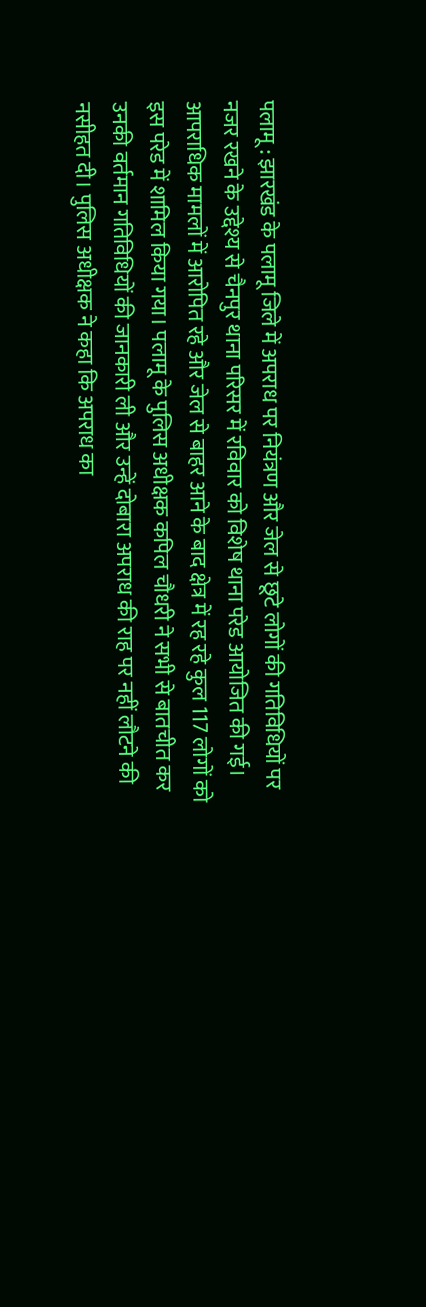पलामू : झारखंड के पलामू जिले में अपराध पर नियंत्रण और जेल से छूटे लोगों की गतिविधियों पर नजर रखने के उद्देश्य से चैनपुर थाना परिसर में रविवार को विशेष थाना परेड आयोजित की गई। आपराधिक मामलों में आरोपित रहे और जेल से बाहर आने के बाद क्षेत्र में रह रहे कुल 117 लोगों को इस परेड में शामिल किया गया। पलामू के पुलिस अधीक्षक कपिल चौधरी ने सभी से बातचीत कर उनकी वर्तमान गतिविधियों की जानकारी ली और उन्हें दोबारा अपराध की राह पर नहीं लौटने की नसीहत दी। पुलिस अधीक्षक ने कहा कि अपराध का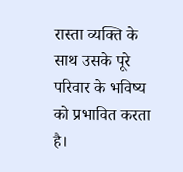रास्ता व्यक्ति के साथ उसके पूरे परिवार के भविष्य को प्रभावित करता है।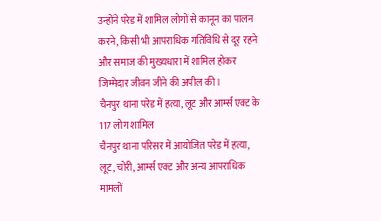उन्होंने परेड में शामिल लोगों से कानून का पालन करने, किसी भी आपराधिक गतिविधि से दूर रहने और समाज की मुख्यधारा में शामिल होकर जिम्मेदार जीवन जीने की अपील की।
चैनपुर थाना परेड में हत्या, लूट और आर्म्स एक्ट के 117 लोग शामिल
चैनपुर थाना परिसर में आयोजित परेड में हत्या, लूट, चोरी, आर्म्स एक्ट और अन्य आपराधिक मामलों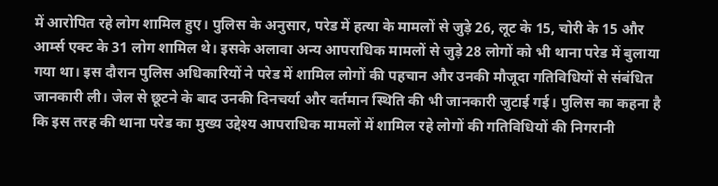में आरोपित रहे लोग शामिल हुए। पुलिस के अनुसार, परेड में हत्या के मामलों से जुड़े 26, लूट के 15, चोरी के 15 और आर्म्स एक्ट के 31 लोग शामिल थे। इसके अलावा अन्य आपराधिक मामलों से जुड़े 28 लोगों को भी थाना परेड में बुलाया गया था। इस दौरान पुलिस अधिकारियों ने परेड में शामिल लोगों की पहचान और उनकी मौजूदा गतिविधियों से संबंधित जानकारी ली। जेल से छूटने के बाद उनकी दिनचर्या और वर्तमान स्थिति की भी जानकारी जुटाई गई। पुलिस का कहना है कि इस तरह की थाना परेड का मुख्य उद्देश्य आपराधिक मामलों में शामिल रहे लोगों की गतिविधियों की निगरानी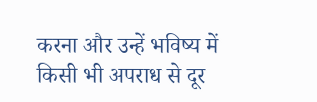करना और उन्हें भविष्य में किसी भी अपराध से दूर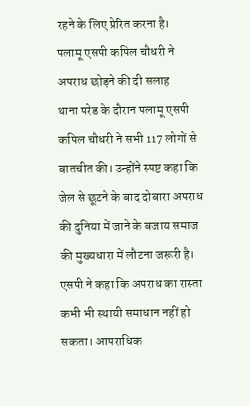रहने के लिए प्रेरित करना है।
पलामू एसपी कपिल चौधरी ने अपराध छोड़ने की दी सलाह
थाना परेड के दौरान पलामू एसपी कपिल चौधरी ने सभी 117 लोगों से बातचीत की। उन्होंने स्पष्ट कहा कि जेल से छूटने के बाद दोबारा अपराध की दुनिया में जाने के बजाय समाज की मुख्यधारा में लौटना जरूरी है। एसपी ने कहा कि अपराध का रास्ता कभी भी स्थायी समाधान नहीं हो सकता। आपराधिक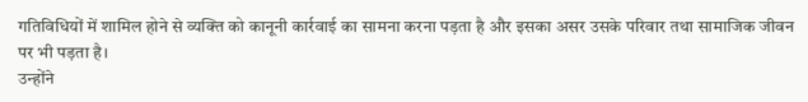गतिविधियों में शामिल होने से व्यक्ति को कानूनी कार्रवाई का सामना करना पड़ता है और इसका असर उसके परिवार तथा सामाजिक जीवन पर भी पड़ता है।
उन्होंने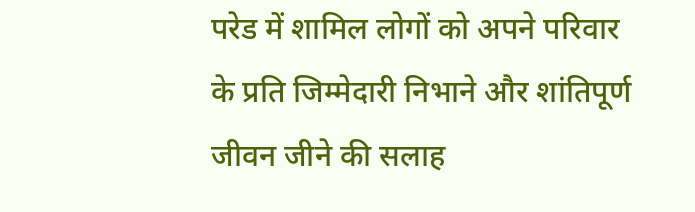परेड में शामिल लोगों को अपने परिवार के प्रति जिम्मेदारी निभाने और शांतिपूर्ण जीवन जीने की सलाह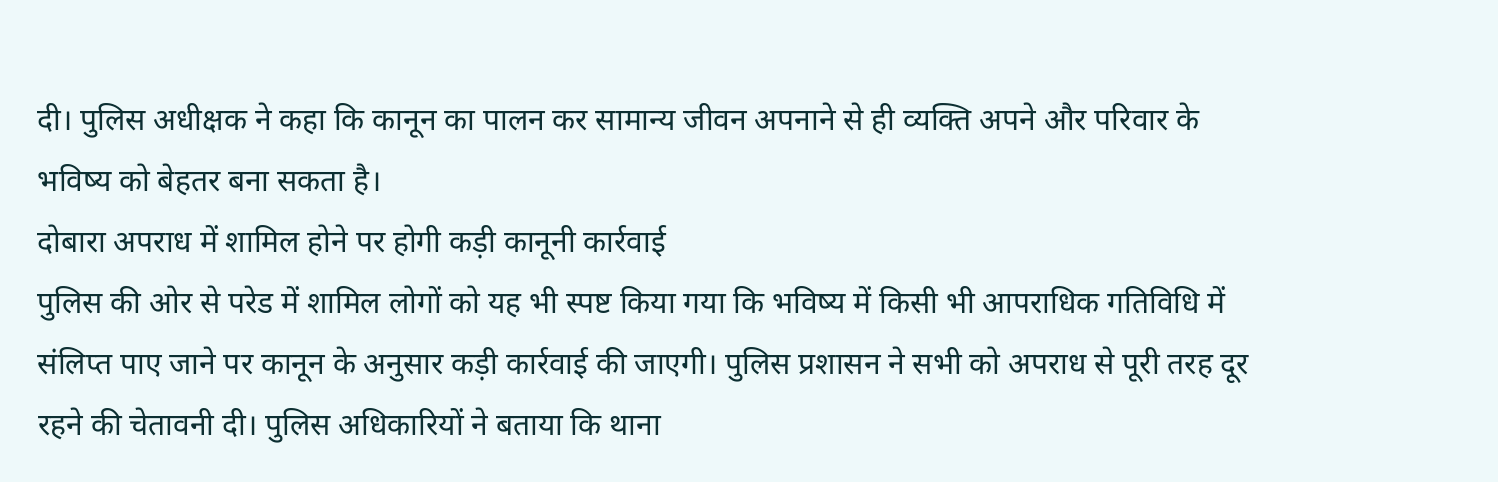दी। पुलिस अधीक्षक ने कहा कि कानून का पालन कर सामान्य जीवन अपनाने से ही व्यक्ति अपने और परिवार के भविष्य को बेहतर बना सकता है।
दोबारा अपराध में शामिल होने पर होगी कड़ी कानूनी कार्रवाई
पुलिस की ओर से परेड में शामिल लोगों को यह भी स्पष्ट किया गया कि भविष्य में किसी भी आपराधिक गतिविधि में संलिप्त पाए जाने पर कानून के अनुसार कड़ी कार्रवाई की जाएगी। पुलिस प्रशासन ने सभी को अपराध से पूरी तरह दूर रहने की चेतावनी दी। पुलिस अधिकारियों ने बताया कि थाना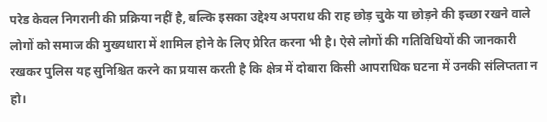परेड केवल निगरानी की प्रक्रिया नहीं है, बल्कि इसका उद्देश्य अपराध की राह छोड़ चुके या छोड़ने की इच्छा रखने वाले लोगों को समाज की मुख्यधारा में शामिल होने के लिए प्रेरित करना भी है। ऐसे लोगों की गतिविधियों की जानकारी रखकर पुलिस यह सुनिश्चित करने का प्रयास करती है कि क्षेत्र में दोबारा किसी आपराधिक घटना में उनकी संलिप्तता न हो।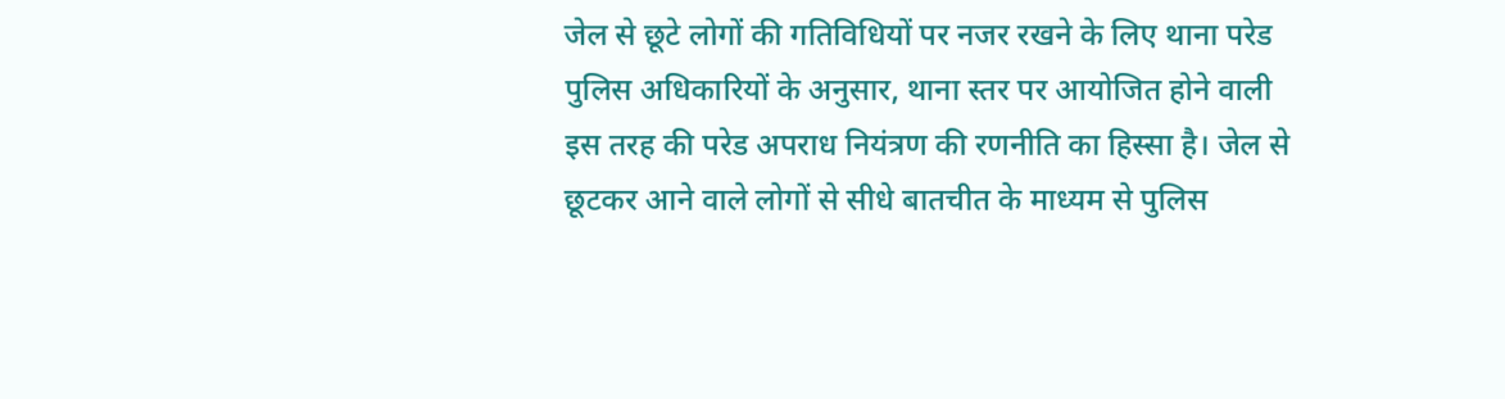जेल से छूटे लोगों की गतिविधियों पर नजर रखने के लिए थाना परेड
पुलिस अधिकारियों के अनुसार, थाना स्तर पर आयोजित होने वाली इस तरह की परेड अपराध नियंत्रण की रणनीति का हिस्सा है। जेल से छूटकर आने वाले लोगों से सीधे बातचीत के माध्यम से पुलिस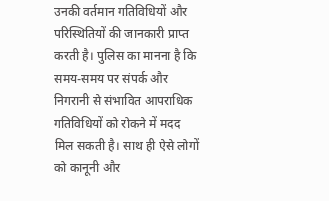उनकी वर्तमान गतिविधियों और परिस्थितियों की जानकारी प्राप्त करती है। पुलिस का मानना है कि समय-समय पर संपर्क और निगरानी से संभावित आपराधिक गतिविधियों को रोकने में मदद मिल सकती है। साथ ही ऐसे लोगों को कानूनी और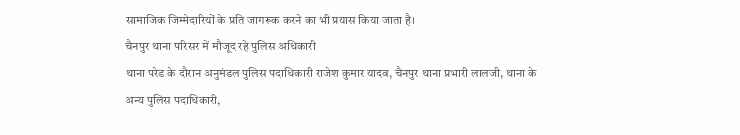सामाजिक जिम्मेदारियों के प्रति जागरूक करने का भी प्रयास किया जाता है।
चैनपुर थाना परिसर में मौजूद रहे पुलिस अधिकारी
थाना परेड के दौरान अनुमंडल पुलिस पदाधिकारी राजेश कुमार यादव, चैनपुर थाना प्रभारी लालजी, थाना के अन्य पुलिस पदाधिकारी,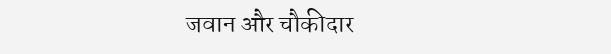जवान और चौकीदार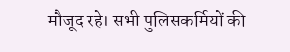मौजूद रहे। सभी पुलिसकर्मियों की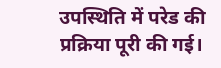उपस्थिति में परेड की प्रक्रिया पूरी की गई।